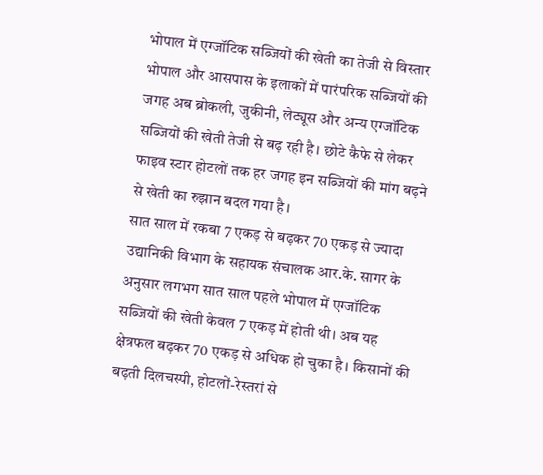भोपाल में एग्जॉटिक सब्जियों की खेती का तेजी से विस्तार
भोपाल और आसपास के इलाकों में पारंपरिक सब्जियों की जगह अब ब्रोकली, जुकीनी, लेट्यूस और अन्य एग्जॉटिक सब्जियों की खेती तेजी से बढ़ रही है। छोटे कैफे से लेकर फाइव स्टार होटलों तक हर जगह इन सब्जियों की मांग बढ़ने से खेती का रुझान बदल गया है।
सात साल में रकबा 7 एकड़ से बढ़कर 70 एकड़ से ज्यादा
उद्यानिकी विभाग के सहायक संचालक आर.के. सागर के अनुसार लगभग सात साल पहले भोपाल में एग्जॉटिक सब्जियों की खेती केवल 7 एकड़ में होती थी। अब यह क्षेत्रफल बढ़कर 70 एकड़ से अधिक हो चुका है। किसानों की बढ़ती दिलचस्पी, होटलों-रेस्तरां से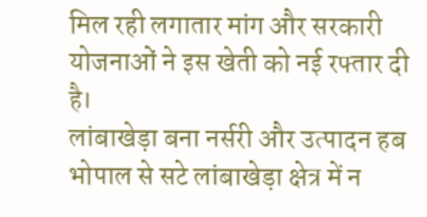मिल रही लगातार मांग और सरकारी योजनाओं ने इस खेती को नई रफ्तार दी है।
लांबाखेड़ा बना नर्सरी और उत्पादन हब
भोपाल से सटे लांबाखेड़ा क्षेत्र में न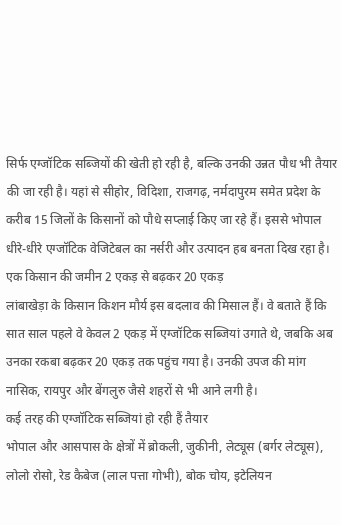सिर्फ एग्जॉटिक सब्जियों की खेती हो रही है, बल्कि उनकी उन्नत पौध भी तैयार की जा रही है। यहां से सीहोर, विदिशा, राजगढ़, नर्मदापुरम समेत प्रदेश के करीब 15 जिलों के किसानों को पौधे सप्लाई किए जा रहे हैं। इससे भोपाल धीरे-धीरे एग्जॉटिक वेजिटेबल का नर्सरी और उत्पादन हब बनता दिख रहा है।
एक किसान की जमीन 2 एकड़ से बढ़कर 20 एकड़
लांबाखेड़ा के किसान किशन मौर्य इस बदलाव की मिसाल हैं। वे बताते हैं कि सात साल पहले वे केवल 2 एकड़ में एग्जॉटिक सब्जियां उगाते थे, जबकि अब उनका रकबा बढ़कर 20 एकड़ तक पहुंच गया है। उनकी उपज की मांग नासिक, रायपुर और बेंगलुरु जैसे शहरों से भी आने लगी है।
कई तरह की एग्जॉटिक सब्जियां हो रही हैं तैयार
भोपाल और आसपास के क्षेत्रों में ब्रोकली, जुकीनी, लेट्यूस (बर्गर लेट्यूस), लोलो रोसो, रेड कैबेज (लाल पत्ता गोभी), बोक चोय, इटेलियन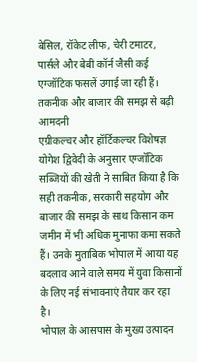बेसिल, रॉकेट लीफ, चेरी टमाटर, पार्सले और बेबी कॉर्न जैसी कई एग्जॉटिक फसलें उगाई जा रही हैं।
तकनीक और बाजार की समझ से बढ़ी आमदनी
एग्रीकल्चर और हॉर्टिकल्चर विशेषज्ञ योगेश द्विवेदी के अनुसार एग्जॉटिक सब्जियों की खेती ने साबित किया है कि सही तकनीक, सरकारी सहयोग और बाजार की समझ के साथ किसान कम जमीन में भी अधिक मुनाफा कमा सकते हैं। उनके मुताबिक भोपाल में आया यह बदलाव आने वाले समय में युवा किसानों के लिए नई संभावनाएं तैयार कर रहा है।
भोपाल के आसपास के मुख्य उत्पादन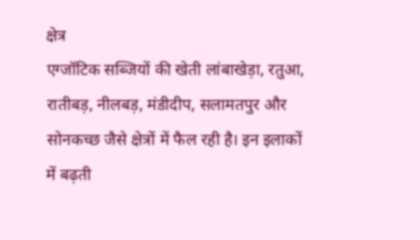क्षेत्र
एग्जॉटिक सब्जियों की खेती लांबाखेड़ा, रतुआ, रातीबड़, नीलबड़, मंडीदीप, सलामतपुर और सोनकच्छ जैसे क्षेत्रों में फैल रही है। इन इलाकों में बढ़ती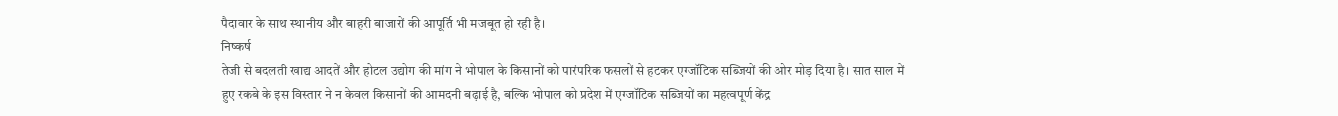पैदावार के साथ स्थानीय और बाहरी बाजारों की आपूर्ति भी मजबूत हो रही है।
निष्कर्ष
तेजी से बदलती खाद्य आदतें और होटल उद्योग की मांग ने भोपाल के किसानों को पारंपरिक फसलों से हटकर एग्जॉटिक सब्जियों की ओर मोड़ दिया है। सात साल में हुए रकबे के इस विस्तार ने न केवल किसानों की आमदनी बढ़ाई है, बल्कि भोपाल को प्रदेश में एग्जॉटिक सब्जियों का महत्वपूर्ण केंद्र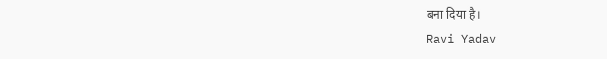बना दिया है।
Ravi Yadav